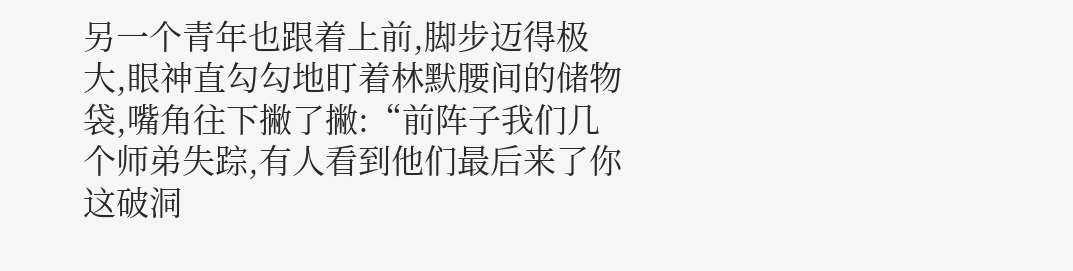另一个青年也跟着上前,脚步迈得极大,眼神直勾勾地盯着林默腰间的储物袋,嘴角往下撇了撇:“前阵子我们几个师弟失踪,有人看到他们最后来了你这破洞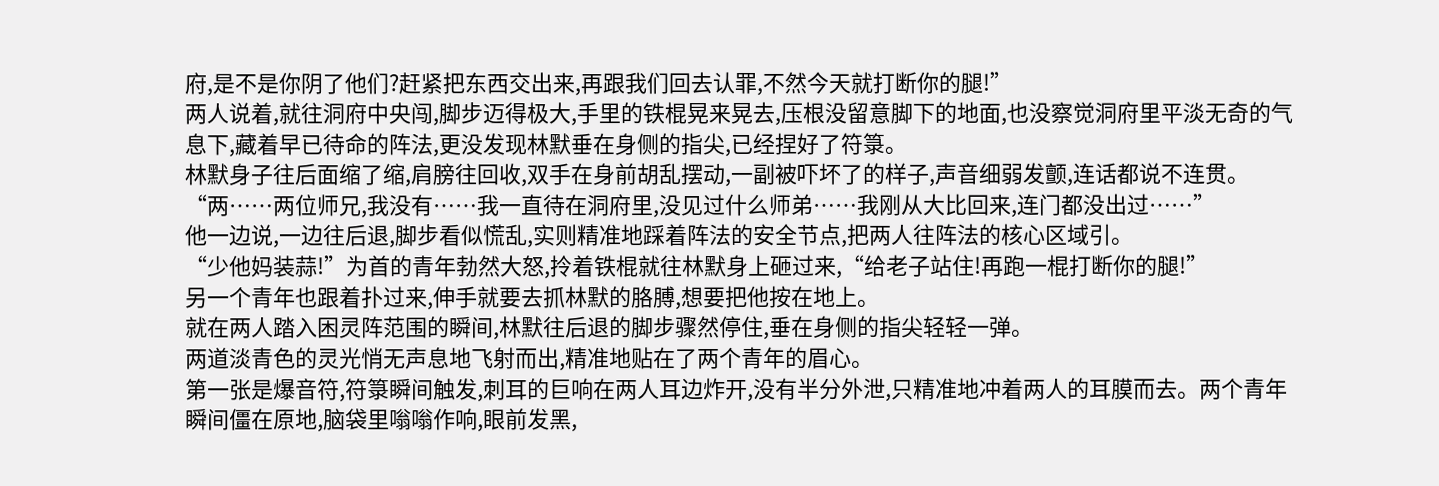府,是不是你阴了他们?赶紧把东西交出来,再跟我们回去认罪,不然今天就打断你的腿!”
两人说着,就往洞府中央闯,脚步迈得极大,手里的铁棍晃来晃去,压根没留意脚下的地面,也没察觉洞府里平淡无奇的气息下,藏着早已待命的阵法,更没发现林默垂在身侧的指尖,已经捏好了符箓。
林默身子往后面缩了缩,肩膀往回收,双手在身前胡乱摆动,一副被吓坏了的样子,声音细弱发颤,连话都说不连贯。
“两……两位师兄,我没有……我一直待在洞府里,没见过什么师弟……我刚从大比回来,连门都没出过……”
他一边说,一边往后退,脚步看似慌乱,实则精准地踩着阵法的安全节点,把两人往阵法的核心区域引。
“少他妈装蒜!”为首的青年勃然大怒,拎着铁棍就往林默身上砸过来,“给老子站住!再跑一棍打断你的腿!”
另一个青年也跟着扑过来,伸手就要去抓林默的胳膊,想要把他按在地上。
就在两人踏入困灵阵范围的瞬间,林默往后退的脚步骤然停住,垂在身侧的指尖轻轻一弹。
两道淡青色的灵光悄无声息地飞射而出,精准地贴在了两个青年的眉心。
第一张是爆音符,符箓瞬间触发,刺耳的巨响在两人耳边炸开,没有半分外泄,只精准地冲着两人的耳膜而去。两个青年瞬间僵在原地,脑袋里嗡嗡作响,眼前发黑,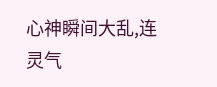心神瞬间大乱,连灵气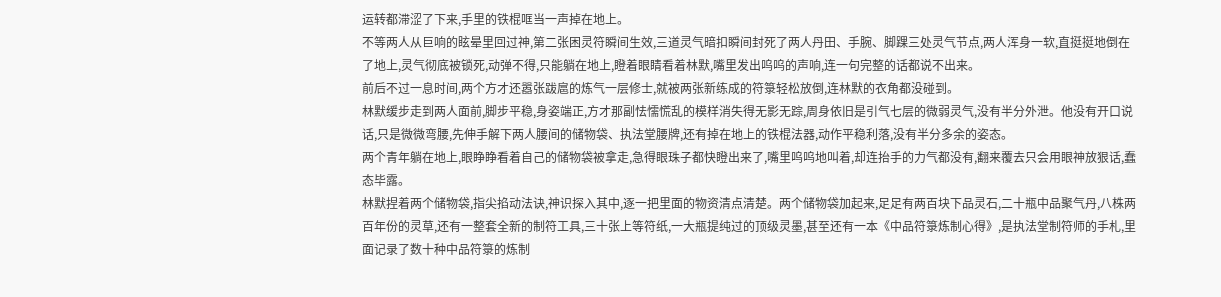运转都滞涩了下来,手里的铁棍哐当一声掉在地上。
不等两人从巨响的眩晕里回过神,第二张困灵符瞬间生效,三道灵气暗扣瞬间封死了两人丹田、手腕、脚踝三处灵气节点,两人浑身一软,直挺挺地倒在了地上,灵气彻底被锁死,动弹不得,只能躺在地上,瞪着眼睛看着林默,嘴里发出呜呜的声响,连一句完整的话都说不出来。
前后不过一息时间,两个方才还嚣张跋扈的炼气一层修士,就被两张新练成的符箓轻松放倒,连林默的衣角都没碰到。
林默缓步走到两人面前,脚步平稳,身姿端正,方才那副怯懦慌乱的模样消失得无影无踪,周身依旧是引气七层的微弱灵气,没有半分外泄。他没有开口说话,只是微微弯腰,先伸手解下两人腰间的储物袋、执法堂腰牌,还有掉在地上的铁棍法器,动作平稳利落,没有半分多余的姿态。
两个青年躺在地上,眼睁睁看着自己的储物袋被拿走,急得眼珠子都快瞪出来了,嘴里呜呜地叫着,却连抬手的力气都没有,翻来覆去只会用眼神放狠话,蠢态毕露。
林默捏着两个储物袋,指尖掐动法诀,神识探入其中,逐一把里面的物资清点清楚。两个储物袋加起来,足足有两百块下品灵石,二十瓶中品聚气丹,八株两百年份的灵草,还有一整套全新的制符工具,三十张上等符纸,一大瓶提纯过的顶级灵墨,甚至还有一本《中品符箓炼制心得》,是执法堂制符师的手札,里面记录了数十种中品符箓的炼制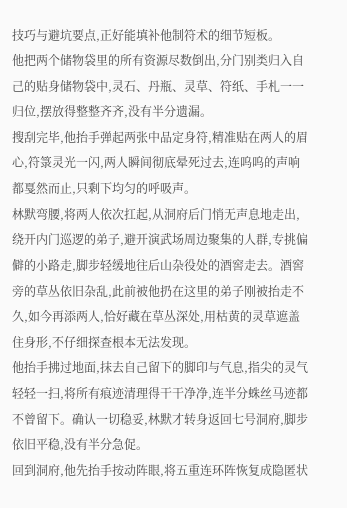技巧与避坑要点,正好能填补他制符术的细节短板。
他把两个储物袋里的所有资源尽数倒出,分门别类归入自己的贴身储物袋中,灵石、丹瓶、灵草、符纸、手札一一归位,摆放得整整齐齐,没有半分遗漏。
搜刮完毕,他抬手弹起两张中品定身符,精准贴在两人的眉心,符箓灵光一闪,两人瞬间彻底晕死过去,连呜呜的声响都戛然而止,只剩下均匀的呼吸声。
林默弯腰,将两人依次扛起,从洞府后门悄无声息地走出,绕开内门巡逻的弟子,避开演武场周边聚集的人群,专挑偏僻的小路走,脚步轻缓地往后山杂役处的酒窖走去。酒窖旁的草丛依旧杂乱,此前被他扔在这里的弟子刚被抬走不久,如今再添两人,恰好藏在草丛深处,用枯黄的灵草遮盖住身形,不仔细探查根本无法发现。
他抬手拂过地面,抹去自己留下的脚印与气息,指尖的灵气轻轻一扫,将所有痕迹清理得干干净净,连半分蛛丝马迹都不曾留下。确认一切稳妥,林默才转身返回七号洞府,脚步依旧平稳,没有半分急促。
回到洞府,他先抬手按动阵眼,将五重连环阵恢复成隐匿状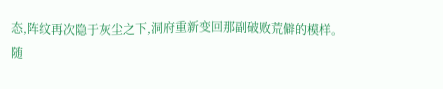态,阵纹再次隐于灰尘之下,洞府重新变回那副破败荒僻的模样。随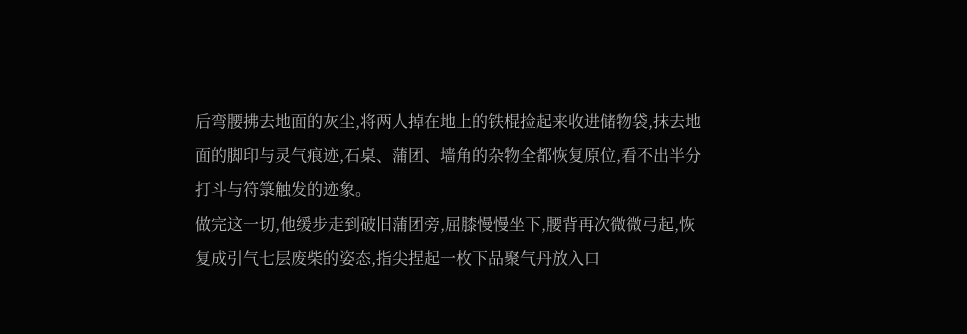后弯腰拂去地面的灰尘,将两人掉在地上的铁棍捡起来收进储物袋,抹去地面的脚印与灵气痕迹,石桌、蒲团、墙角的杂物全都恢复原位,看不出半分打斗与符箓触发的迹象。
做完这一切,他缓步走到破旧蒲团旁,屈膝慢慢坐下,腰背再次微微弓起,恢复成引气七层废柴的姿态,指尖捏起一枚下品聚气丹放入口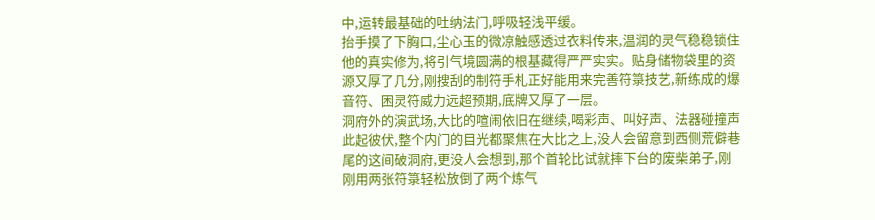中,运转最基础的吐纳法门,呼吸轻浅平缓。
抬手摸了下胸口,尘心玉的微凉触感透过衣料传来,温润的灵气稳稳锁住他的真实修为,将引气境圆满的根基藏得严严实实。贴身储物袋里的资源又厚了几分,刚搜刮的制符手札正好能用来完善符箓技艺,新练成的爆音符、困灵符威力远超预期,底牌又厚了一层。
洞府外的演武场,大比的喧闹依旧在继续,喝彩声、叫好声、法器碰撞声此起彼伏,整个内门的目光都聚焦在大比之上,没人会留意到西侧荒僻巷尾的这间破洞府,更没人会想到,那个首轮比试就摔下台的废柴弟子,刚刚用两张符箓轻松放倒了两个炼气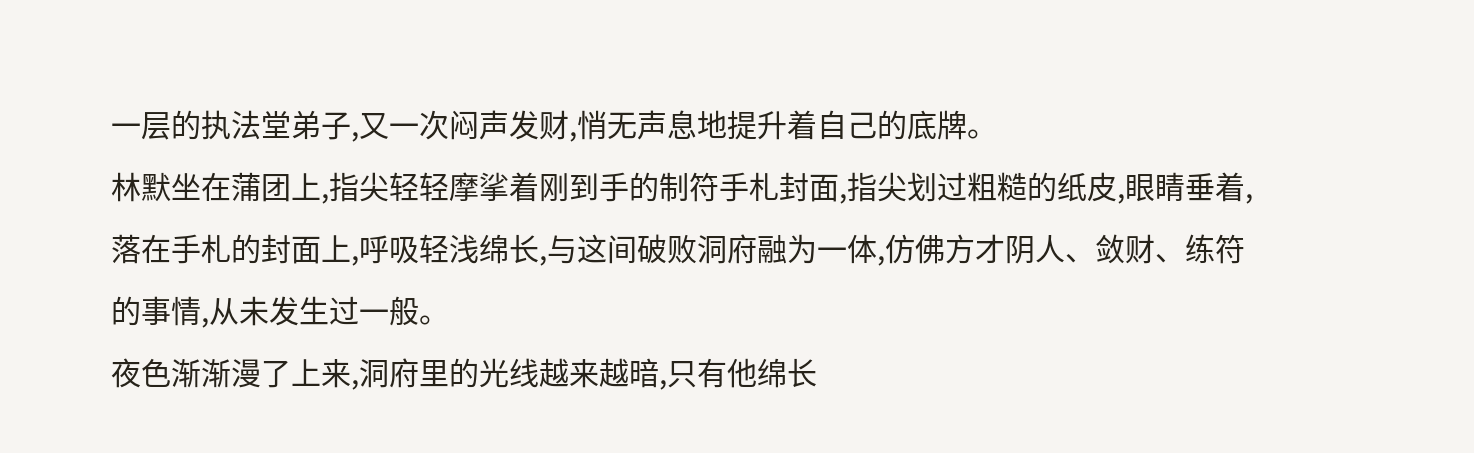一层的执法堂弟子,又一次闷声发财,悄无声息地提升着自己的底牌。
林默坐在蒲团上,指尖轻轻摩挲着刚到手的制符手札封面,指尖划过粗糙的纸皮,眼睛垂着,落在手札的封面上,呼吸轻浅绵长,与这间破败洞府融为一体,仿佛方才阴人、敛财、练符的事情,从未发生过一般。
夜色渐渐漫了上来,洞府里的光线越来越暗,只有他绵长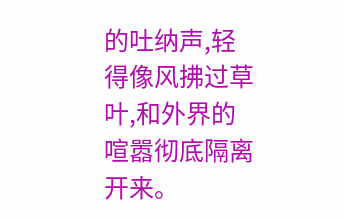的吐纳声,轻得像风拂过草叶,和外界的喧嚣彻底隔离开来。